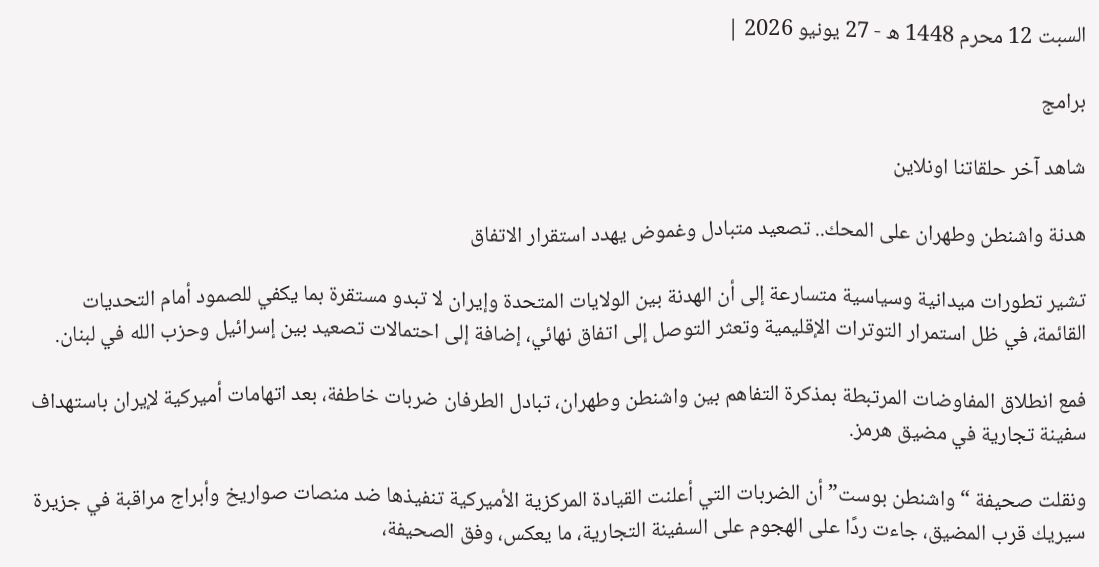السبت 12 محرم 1448 ه - 27 يونيو 2026 |

برامج

شاهد آخر حلقاتنا اونلاين

هدنة واشنطن وطهران على المحك.. تصعيد متبادل وغموض يهدد استقرار الاتفاق

تشير تطورات ميدانية وسياسية متسارعة إلى أن الهدنة بين الولايات المتحدة وإيران لا تبدو مستقرة بما يكفي للصمود أمام التحديات القائمة، في ظل استمرار التوترات الإقليمية وتعثر التوصل إلى اتفاق نهائي، إضافة إلى احتمالات تصعيد بين إسرائيل وحزب الله في لبنان.

فمع انطلاق المفاوضات المرتبطة بمذكرة التفاهم بين واشنطن وطهران، تبادل الطرفان ضربات خاطفة، بعد اتهامات أميركية لإيران باستهداف سفينة تجارية في مضيق هرمز.

ونقلت صحيفة “واشنطن بوست” أن الضربات التي أعلنت القيادة المركزية الأميركية تنفيذها ضد منصات صواريخ وأبراج مراقبة في جزيرة سيريك قرب المضيق، جاءت ردًا على الهجوم على السفينة التجارية، ما يعكس، وفق الصحيفة،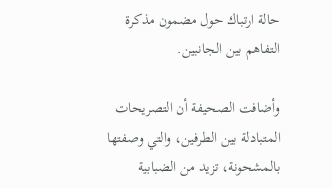حالة ارتباك حول مضمون مذكرة التفاهم بين الجانبين.

وأضافت الصحيفة أن التصريحات المتبادلة بين الطرفين، والتي وصفتها بالمشحونة، تزيد من الضبابية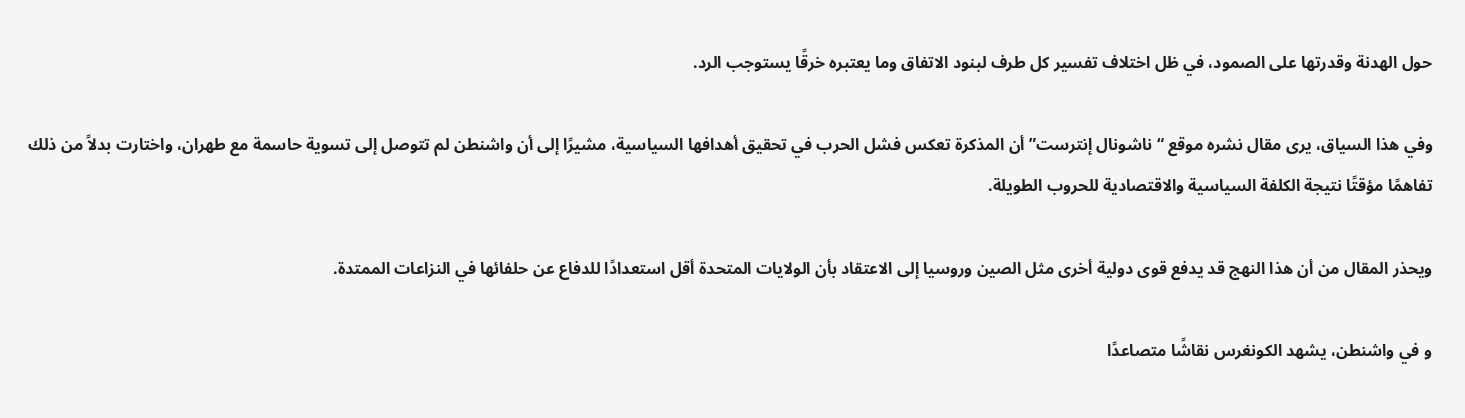حول الهدنة وقدرتها على الصمود، في ظل اختلاف تفسير كل طرف لبنود الاتفاق وما يعتبره خرقًا يستوجب الرد.

وفي هذا السياق، يرى مقال نشره موقع “ناشونال إنترست” أن المذكرة تعكس فشل الحرب في تحقيق أهدافها السياسية، مشيرًا إلى أن واشنطن لم تتوصل إلى تسوية حاسمة مع طهران، واختارت بدلاً من ذلك تفاهمًا مؤقتًا نتيجة الكلفة السياسية والاقتصادية للحروب الطويلة.

ويحذر المقال من أن هذا النهج قد يدفع قوى دولية أخرى مثل الصين وروسيا إلى الاعتقاد بأن الولايات المتحدة أقل استعدادًا للدفاع عن حلفائها في النزاعات الممتدة.

و في واشنطن، يشهد الكونغرس نقاشًا متصاعدًا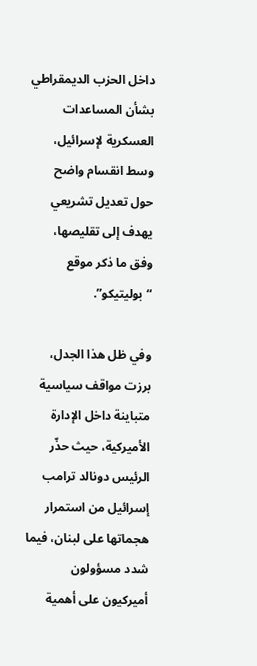داخل الحزب الديمقراطي بشأن المساعدات العسكرية لإسرائيل، وسط انقسام واضح حول تعديل تشريعي يهدف إلى تقليصها، وفق ما ذكر موقع “بوليتيكو”.

وفي ظل هذا الجدل، برزت مواقف سياسية متباينة داخل الإدارة الأميركية، حيث حذّر الرئيس دونالد ترامب إسرائيل من استمرار هجماتها على لبنان، فيما شدد مسؤولون أميركيون على أهمية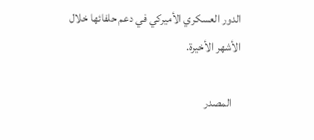الدور العسكري الأميركي في دعم حلفائها خلال الأشهر الأخيرة.

    المصدر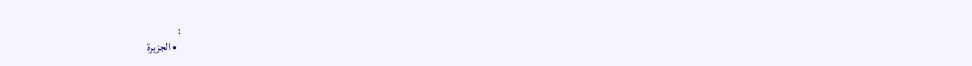:
  • الجزيرة